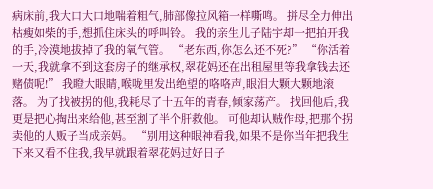病床前,我大口大口地喘着粗气,肺部像拉风箱一样嘶鸣。 拼尽全力伸出枯瘦如柴的手,想抓住床头的呼叫铃。 我的亲生儿子陆宇却一把拍开我的手,冷漠地拔掉了我的氧气管。 “老东西,你怎么还不死?” “你活着一天,我就拿不到这套房子的继承权,翠花妈还在出租屋里等我拿钱去还赌债呢!” 我瞪大眼睛,喉咙里发出绝望的咯咯声,眼泪大颗大颗地滚落。 为了找被拐的他,我耗尽了十五年的青春,倾家荡产。 找回他后,我更是把心掏出来给他,甚至割了半个肝救他。 可他却认贼作母,把那个拐卖他的人贩子当成亲妈。 “别用这种眼神看我,如果不是你当年把我生下来又看不住我,我早就跟着翠花妈过好日子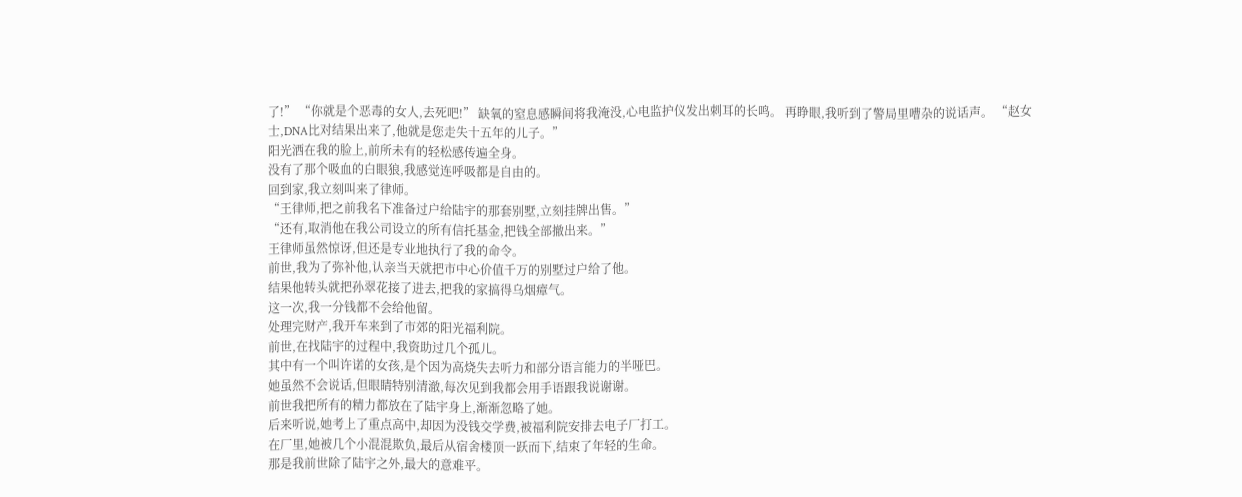了!” “你就是个恶毒的女人,去死吧!” 缺氧的窒息感瞬间将我淹没,心电监护仪发出刺耳的长鸣。 再睁眼,我听到了警局里嘈杂的说话声。 “赵女士,DNA比对结果出来了,他就是您走失十五年的儿子。”
阳光洒在我的脸上,前所未有的轻松感传遍全身。
没有了那个吸血的白眼狼,我感觉连呼吸都是自由的。
回到家,我立刻叫来了律师。
“王律师,把之前我名下准备过户给陆宇的那套别墅,立刻挂牌出售。”
“还有,取消他在我公司设立的所有信托基金,把钱全部撤出来。”
王律师虽然惊讶,但还是专业地执行了我的命令。
前世,我为了弥补他,认亲当天就把市中心价值千万的别墅过户给了他。
结果他转头就把孙翠花接了进去,把我的家搞得乌烟瘴气。
这一次,我一分钱都不会给他留。
处理完财产,我开车来到了市郊的阳光福利院。
前世,在找陆宇的过程中,我资助过几个孤儿。
其中有一个叫许诺的女孩,是个因为高烧失去听力和部分语言能力的半哑巴。
她虽然不会说话,但眼睛特别清澈,每次见到我都会用手语跟我说谢谢。
前世我把所有的精力都放在了陆宇身上,渐渐忽略了她。
后来听说,她考上了重点高中,却因为没钱交学费,被福利院安排去电子厂打工。
在厂里,她被几个小混混欺负,最后从宿舍楼顶一跃而下,结束了年轻的生命。
那是我前世除了陆宇之外,最大的意难平。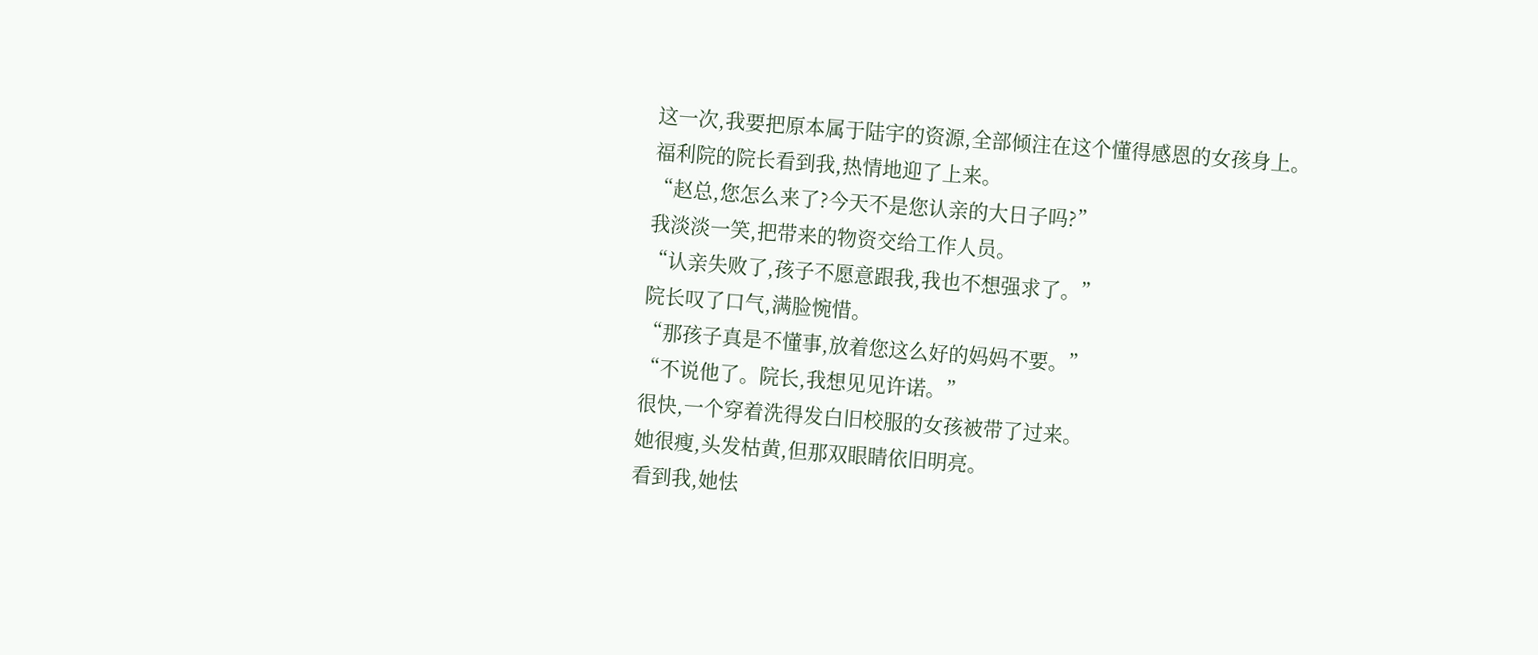这一次,我要把原本属于陆宇的资源,全部倾注在这个懂得感恩的女孩身上。
福利院的院长看到我,热情地迎了上来。
“赵总,您怎么来了?今天不是您认亲的大日子吗?”
我淡淡一笑,把带来的物资交给工作人员。
“认亲失败了,孩子不愿意跟我,我也不想强求了。”
院长叹了口气,满脸惋惜。
“那孩子真是不懂事,放着您这么好的妈妈不要。”
“不说他了。院长,我想见见许诺。”
很快,一个穿着洗得发白旧校服的女孩被带了过来。
她很瘦,头发枯黄,但那双眼睛依旧明亮。
看到我,她怯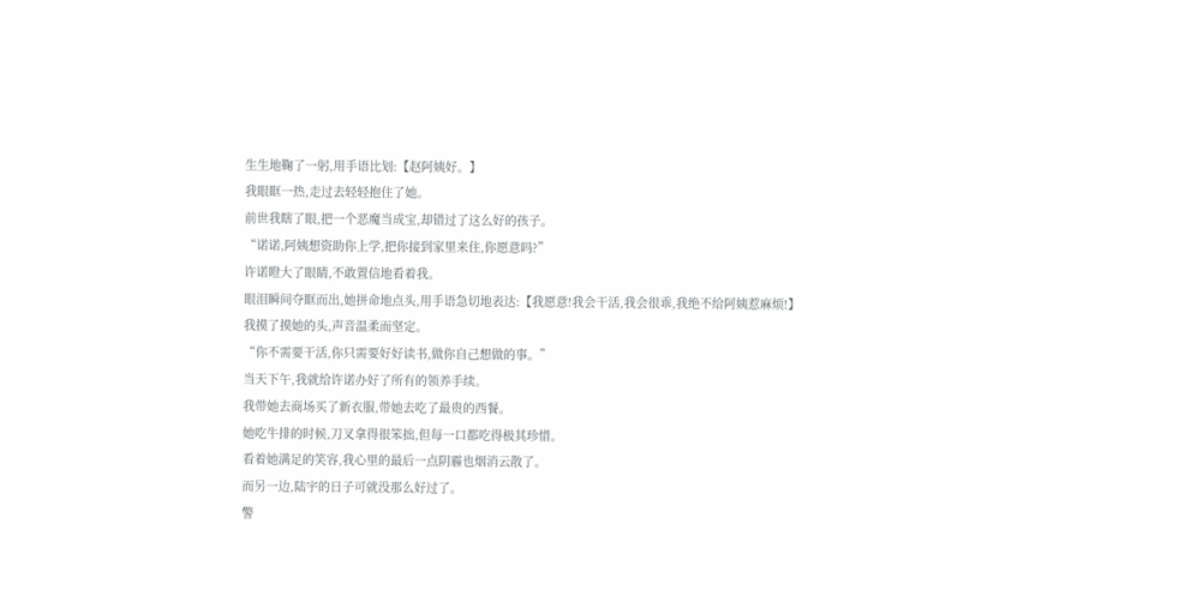生生地鞠了一躬,用手语比划:【赵阿姨好。】
我眼眶一热,走过去轻轻抱住了她。
前世我瞎了眼,把一个恶魔当成宝,却错过了这么好的孩子。
“诺诺,阿姨想资助你上学,把你接到家里来住,你愿意吗?”
许诺瞪大了眼睛,不敢置信地看着我。
眼泪瞬间夺眶而出,她拼命地点头,用手语急切地表达:【我愿意!我会干活,我会很乖,我绝不给阿姨惹麻烦!】
我摸了摸她的头,声音温柔而坚定。
“你不需要干活,你只需要好好读书,做你自己想做的事。”
当天下午,我就给许诺办好了所有的领养手续。
我带她去商场买了新衣服,带她去吃了最贵的西餐。
她吃牛排的时候,刀叉拿得很笨拙,但每一口都吃得极其珍惜。
看着她满足的笑容,我心里的最后一点阴霾也烟消云散了。
而另一边,陆宇的日子可就没那么好过了。
警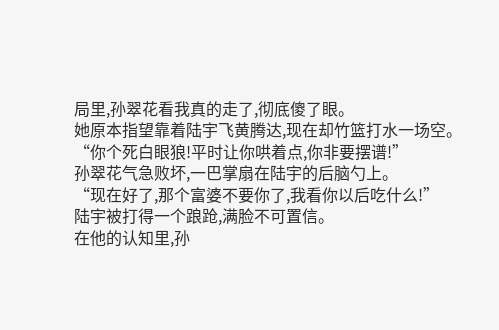局里,孙翠花看我真的走了,彻底傻了眼。
她原本指望靠着陆宇飞黄腾达,现在却竹篮打水一场空。
“你个死白眼狼!平时让你哄着点,你非要摆谱!”
孙翠花气急败坏,一巴掌扇在陆宇的后脑勺上。
“现在好了,那个富婆不要你了,我看你以后吃什么!”
陆宇被打得一个踉跄,满脸不可置信。
在他的认知里,孙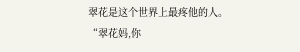翠花是这个世界上最疼他的人。
“翠花妈,你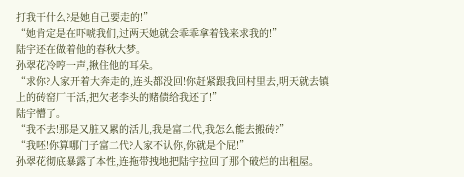打我干什么?是她自己要走的!”
“她肯定是在吓唬我们,过两天她就会乖乖拿着钱来求我的!”
陆宇还在做着他的春秋大梦。
孙翠花冷哼一声,揪住他的耳朵。
“求你?人家开着大奔走的,连头都没回!你赶紧跟我回村里去,明天就去镇上的砖窑厂干活,把欠老李头的赌债给我还了!”
陆宇懵了。
“我不去!那是又脏又累的活儿,我是富二代,我怎么能去搬砖?”
“我呸!你算哪门子富二代?人家不认你,你就是个屁!”
孙翠花彻底暴露了本性,连拖带拽地把陆宇拉回了那个破烂的出租屋。